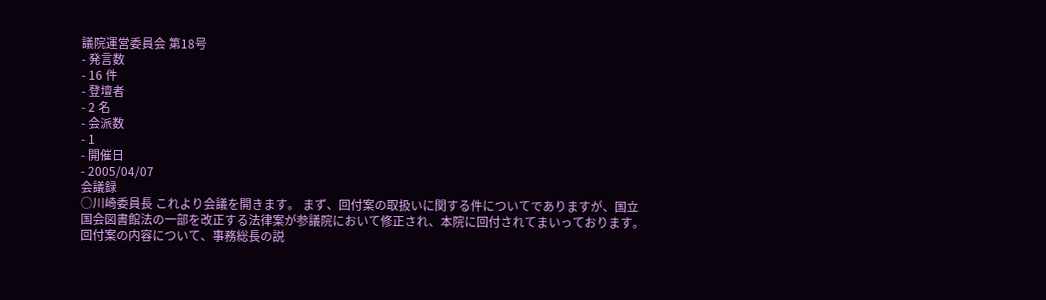議院運営委員会 第18号
- 発言数
- 16 件
- 登壇者
- 2 名
- 会派数
- 1
- 開催日
- 2005/04/07
会議録
○川崎委員長 これより会議を開きます。 まず、回付案の取扱いに関する件についてでありますが、国立国会図書館法の一部を改正する法律案が参議院において修正され、本院に回付されてまいっております。 回付案の内容について、事務総長の説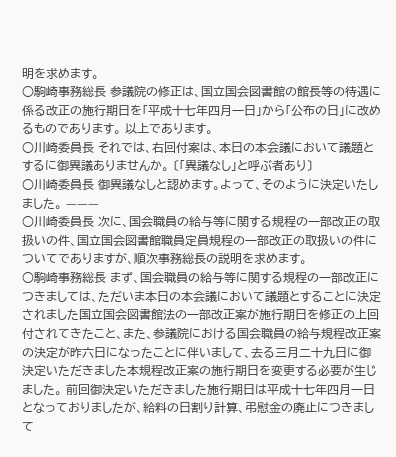明を求めます。
○駒崎事務総長 参議院の修正は、国立国会図書館の館長等の待遇に係る改正の施行期日を「平成十七年四月一日」から「公布の日」に改めるものであります。 以上であります。
○川崎委員長 それでは、右回付案は、本日の本会議において議題とするに御異議ありませんか。 〔「異議なし」と呼ぶ者あり〕
○川崎委員長 御異議なしと認めます。よって、そのように決定いたしました。 ———
○川崎委員長 次に、国会職員の給与等に関する規程の一部改正の取扱いの件、国立国会図書館職員定員規程の一部改正の取扱いの件についてでありますが、順次事務総長の説明を求めます。
○駒崎事務総長 まず、国会職員の給与等に関する規程の一部改正につきましては、ただいま本日の本会議において議題とすることに決定されました国立国会図書館法の一部改正案が施行期日を修正の上回付されてきたこと、また、参議院における国会職員の給与規程改正案の決定が昨六日になったことに伴いまして、去る三月二十九日に御決定いただきました本規程改正案の施行期日を変更する必要が生じました。 前回御決定いただきました施行期日は平成十七年四月一日となっておりましたが、給料の日割り計算、弔慰金の廃止につきまして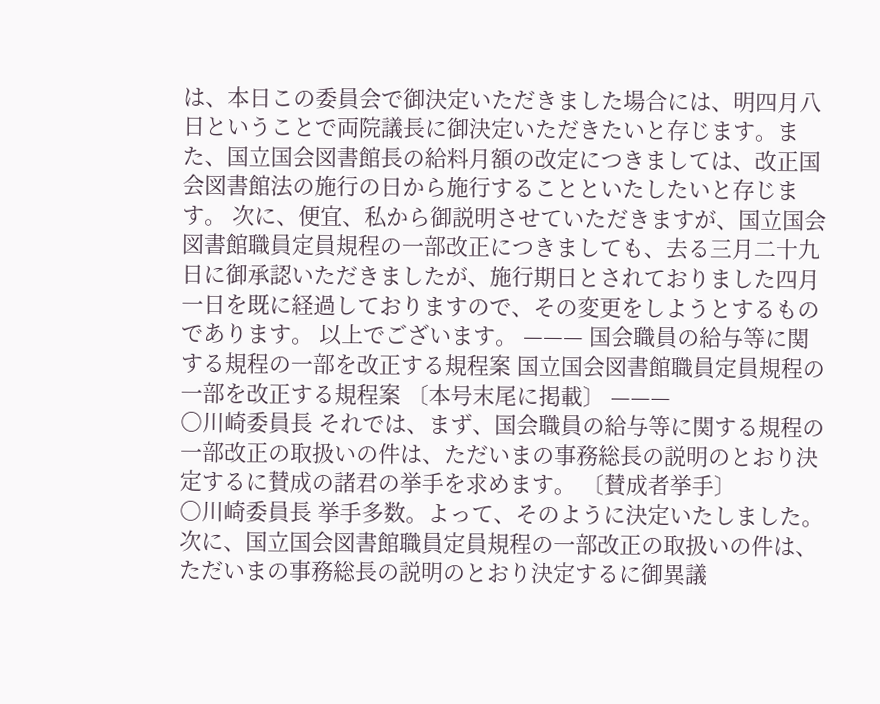は、本日この委員会で御決定いただきました場合には、明四月八日ということで両院議長に御決定いただきたいと存じます。また、国立国会図書館長の給料月額の改定につきましては、改正国会図書館法の施行の日から施行することといたしたいと存じます。 次に、便宜、私から御説明させていただきますが、国立国会図書館職員定員規程の一部改正につきましても、去る三月二十九日に御承認いただきましたが、施行期日とされておりました四月一日を既に経過しておりますので、その変更をしようとするものであります。 以上でございます。 ——— 国会職員の給与等に関する規程の一部を改正する規程案 国立国会図書館職員定員規程の一部を改正する規程案 〔本号末尾に掲載〕 ———
○川崎委員長 それでは、まず、国会職員の給与等に関する規程の一部改正の取扱いの件は、ただいまの事務総長の説明のとおり決定するに賛成の諸君の挙手を求めます。 〔賛成者挙手〕
○川崎委員長 挙手多数。よって、そのように決定いたしました。 次に、国立国会図書館職員定員規程の一部改正の取扱いの件は、ただいまの事務総長の説明のとおり決定するに御異議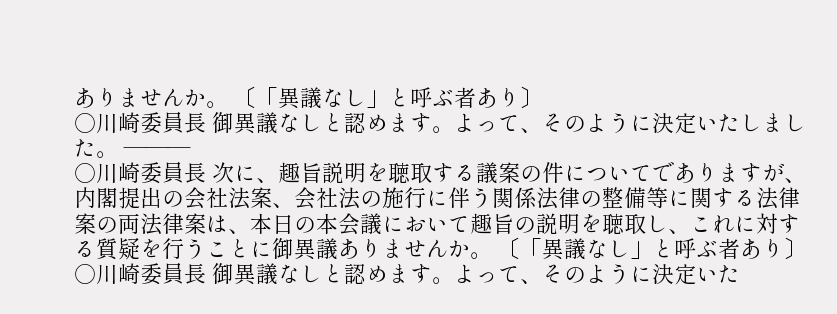ありませんか。 〔「異議なし」と呼ぶ者あり〕
○川崎委員長 御異議なしと認めます。よって、そのように決定いたしました。 ———
○川崎委員長 次に、趣旨説明を聴取する議案の件についてでありますが、内閣提出の会社法案、会社法の施行に伴う関係法律の整備等に関する法律案の両法律案は、本日の本会議において趣旨の説明を聴取し、これに対する質疑を行うことに御異議ありませんか。 〔「異議なし」と呼ぶ者あり〕
○川崎委員長 御異議なしと認めます。よって、そのように決定いた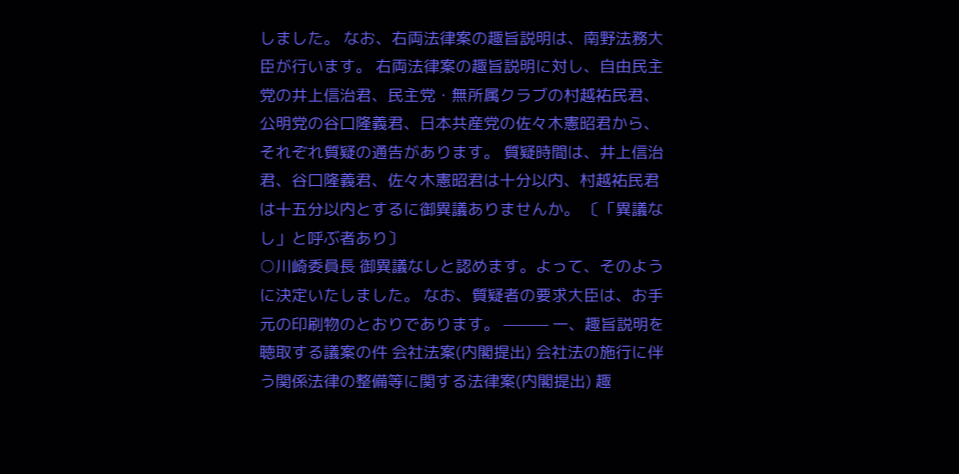しました。 なお、右両法律案の趣旨説明は、南野法務大臣が行います。 右両法律案の趣旨説明に対し、自由民主党の井上信治君、民主党・無所属クラブの村越祐民君、公明党の谷口隆義君、日本共産党の佐々木憲昭君から、それぞれ質疑の通告があります。 質疑時間は、井上信治君、谷口隆義君、佐々木憲昭君は十分以内、村越祐民君は十五分以内とするに御異議ありませんか。 〔「異議なし」と呼ぶ者あり〕
○川崎委員長 御異議なしと認めます。よって、そのように決定いたしました。 なお、質疑者の要求大臣は、お手元の印刷物のとおりであります。 ——— 一、趣旨説明を聴取する議案の件 会社法案(内閣提出) 会社法の施行に伴う関係法律の整備等に関する法律案(内閣提出) 趣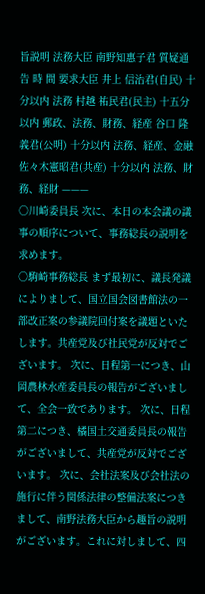旨説明 法務大臣 南野知惠子君 質疑通告 時 間 要求大臣 井上 信治君(自民) 十分以内 法務 村越 祐民君(民主) 十五分以内 郵政、法務、財務、経産 谷口 隆義君(公明) 十分以内 法務、経産、金融 佐々木憲昭君(共産) 十分以内 法務、財務、経財 ———
○川崎委員長 次に、本日の本会議の議事の順序について、事務総長の説明を求めます。
○駒崎事務総長 まず最初に、議長発議によりまして、国立国会図書館法の一部改正案の参議院回付案を議題といたします。共産党及び社民党が反対でございます。 次に、日程第一につき、山岡農林水産委員長の報告がございまして、全会一致であります。 次に、日程第二につき、橘国土交通委員長の報告がございまして、共産党が反対でございます。 次に、会社法案及び会社法の施行に伴う関係法律の整備法案につきまして、南野法務大臣から趣旨の説明がございます。これに対しまして、四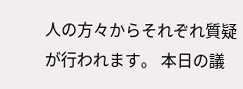人の方々からそれぞれ質疑が行われます。 本日の議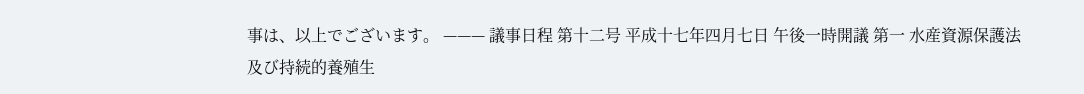事は、以上でございます。 ——— 議事日程 第十二号 平成十七年四月七日 午後一時開議 第一 水産資源保護法及び持続的養殖生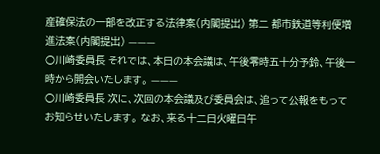産確保法の一部を改正する法律案(内閣提出) 第二 都市鉄道等利便増進法案(内閣提出) ———
○川崎委員長 それでは、本日の本会議は、午後零時五十分予鈴、午後一時から開会いたします。 ———
○川崎委員長 次に、次回の本会議及び委員会は、追って公報をもってお知らせいたします。 なお、来る十二日火曜日午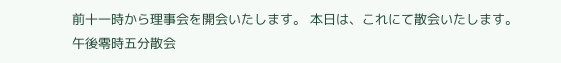前十一時から理事会を開会いたします。 本日は、これにて散会いたします。 午後零時五分散会